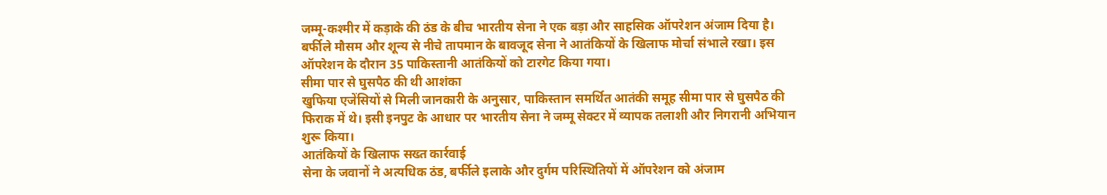जम्मू-कश्मीर में कड़ाके की ठंड के बीच भारतीय सेना ने एक बड़ा और साहसिक ऑपरेशन अंजाम दिया है। बर्फीले मौसम और शून्य से नीचे तापमान के बावजूद सेना ने आतंकियों के खिलाफ मोर्चा संभाले रखा। इस ऑपरेशन के दौरान 35 पाकिस्तानी आतंकियों को टारगेट किया गया।
सीमा पार से घुसपैठ की थी आशंका
खुफिया एजेंसियों से मिली जानकारी के अनुसार, पाकिस्तान समर्थित आतंकी समूह सीमा पार से घुसपैठ की फिराक में थे। इसी इनपुट के आधार पर भारतीय सेना ने जम्मू सेक्टर में व्यापक तलाशी और निगरानी अभियान शुरू किया।
आतंकियों के खिलाफ सख्त कार्रवाई
सेना के जवानों ने अत्यधिक ठंड, बर्फीले इलाके और दुर्गम परिस्थितियों में ऑपरेशन को अंजाम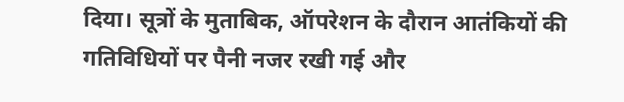दिया। सूत्रों के मुताबिक, ऑपरेशन के दौरान आतंकियों की गतिविधियों पर पैनी नजर रखी गई और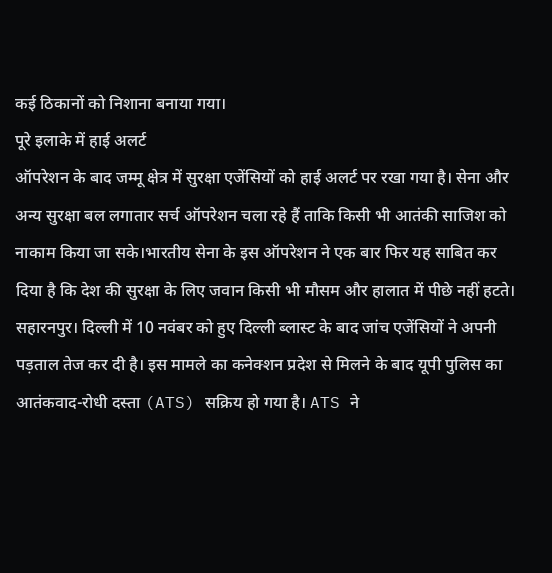कई ठिकानों को निशाना बनाया गया।
पूरे इलाके में हाई अलर्ट
ऑपरेशन के बाद जम्मू क्षेत्र में सुरक्षा एजेंसियों को हाई अलर्ट पर रखा गया है। सेना और अन्य सुरक्षा बल लगातार सर्च ऑपरेशन चला रहे हैं ताकि किसी भी आतंकी साजिश को नाकाम किया जा सके।भारतीय सेना के इस ऑपरेशन ने एक बार फिर यह साबित कर दिया है कि देश की सुरक्षा के लिए जवान किसी भी मौसम और हालात में पीछे नहीं हटते।
सहारनपुर। दिल्ली में 10 नवंबर को हुए दिल्ली ब्लास्ट के बाद जांच एजेंसियों ने अपनी पड़ताल तेज कर दी है। इस मामले का कनेक्शन प्रदेश से मिलने के बाद यूपी पुलिस का आतंकवाद-रोधी दस्ता (ATS) सक्रिय हो गया है। ATS ने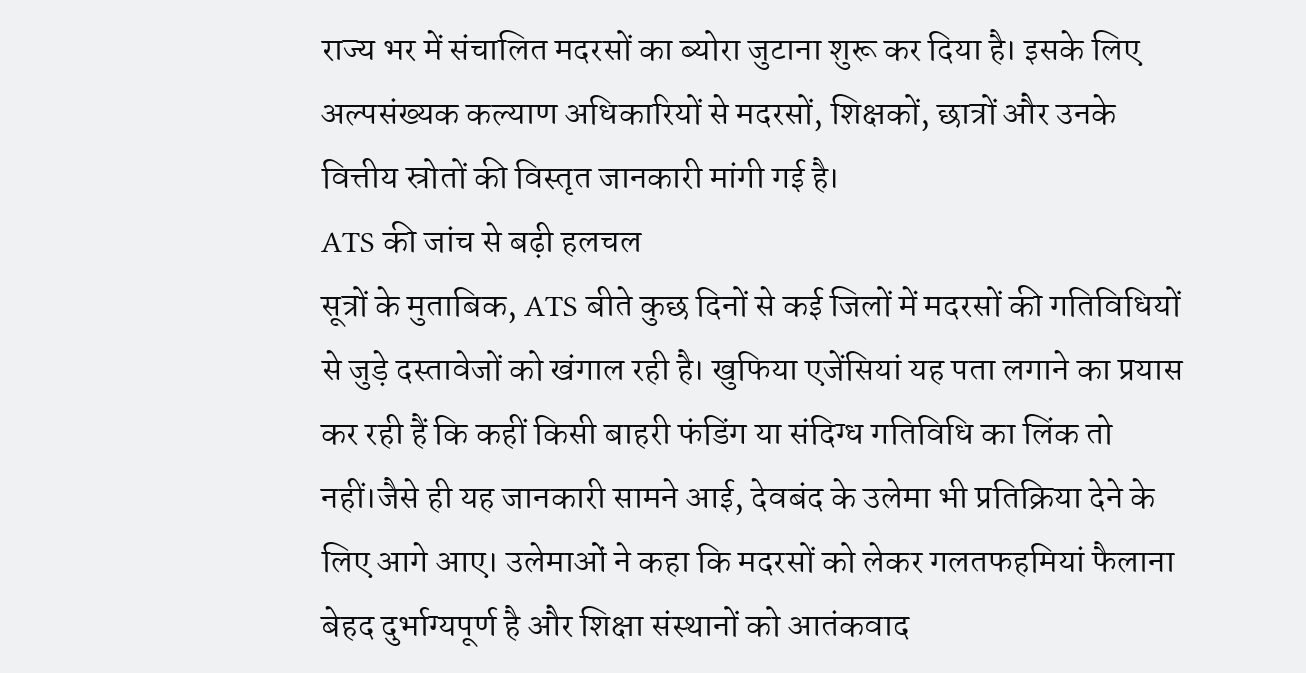राज्य भर में संचालित मदरसों का ब्योरा जुटाना शुरू कर दिया है। इसके लिए अल्पसंख्यक कल्याण अधिकारियों से मदरसों, शिक्षकों, छात्रों और उनके वित्तीय स्रोतों की विस्तृत जानकारी मांगी गई है।
ATS की जांच से बढ़ी हलचल
सूत्रों के मुताबिक, ATS बीते कुछ दिनों से कई जिलों में मदरसों की गतिविधियों से जुड़े दस्तावेजों को खंगाल रही है। खुफिया एजेंसियां यह पता लगाने का प्रयास कर रही हैं कि कहीं किसी बाहरी फंडिंग या संदिग्ध गतिविधि का लिंक तो नहीं।जैसे ही यह जानकारी सामने आई, देवबंद के उलेमा भी प्रतिक्रिया देने के लिए आगे आए। उलेमाओं ने कहा कि मदरसों को लेकर गलतफहमियां फैलाना बेहद दुर्भाग्यपूर्ण है और शिक्षा संस्थानों को आतंकवाद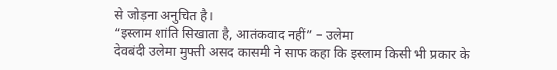से जोड़ना अनुचित है।
“इस्लाम शांति सिखाता है, आतंकवाद नहीं” – उलेमा
देवबंदी उलेमा मुफ्ती असद कासमी ने साफ कहा कि इस्लाम किसी भी प्रकार के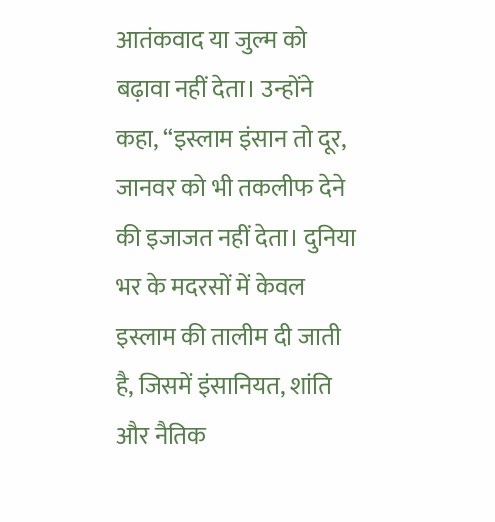आतंकवाद या जुल्म को बढ़ावा नहीं देता। उन्होंने कहा, “इस्लाम इंसान तो दूर, जानवर को भी तकलीफ देने की इजाजत नहीं देता। दुनिया भर के मदरसों में केवल इस्लाम की तालीम दी जाती है, जिसमें इंसानियत, शांति और नैतिक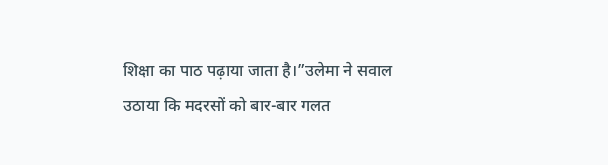शिक्षा का पाठ पढ़ाया जाता है।”उलेमा ने सवाल उठाया कि मदरसों को बार-बार गलत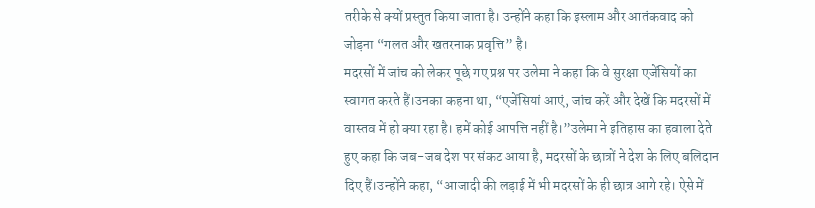तरीके से क्यों प्रस्तुत किया जाता है। उन्होंने कहा कि इस्लाम और आतंकवाद को जोड़ना “गलत और खतरनाक प्रवृत्ति” है।
मदरसों में जांच को लेकर पूछे गए प्रश्न पर उलेमा ने कहा कि वे सुरक्षा एजेंसियों का स्वागत करते हैं।उनका कहना था, “एजेंसियां आएं, जांच करें और देखें कि मदरसों में वास्तव में हो क्या रहा है। हमें कोई आपत्ति नहीं है।”उलेमा ने इतिहास का हवाला देते हुए कहा कि जब-जब देश पर संकट आया है, मदरसों के छात्रों ने देश के लिए बलिदान दिए हैं।उन्होंने कहा, “आजादी की लड़ाई में भी मदरसों के ही छात्र आगे रहे। ऐसे में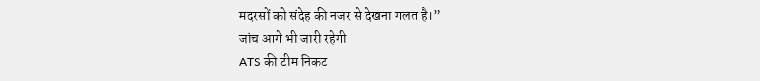मदरसों को संदेह की नजर से देखना गलत है।”
जांच आगे भी जारी रहेगी
ATS की टीम निकट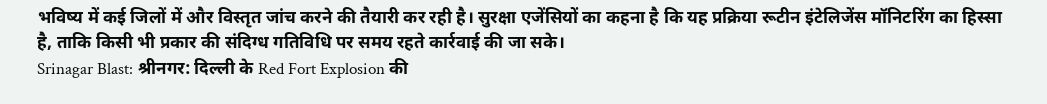भविष्य में कई जिलों में और विस्तृत जांच करने की तैयारी कर रही है। सुरक्षा एजेंसियों का कहना है कि यह प्रक्रिया रूटीन इंटेलिजेंस मॉनिटरिंग का हिस्सा है, ताकि किसी भी प्रकार की संदिग्ध गतिविधि पर समय रहते कार्रवाई की जा सके।
Srinagar Blast: श्रीनगर: दिल्ली के Red Fort Explosion की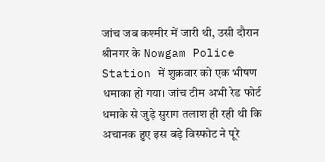जांच जब कश्मीर में जारी थी, उसी दौरान श्रीनगर के Nowgam Police Station में शुक्रवार को एक भीषण धमाका हो गया। जांच टीम अभी रेड फोर्ट धमाके से जुड़े सुराग तलाश ही रही थी कि अचानक हुए इस बड़े विस्फोट ने पूरे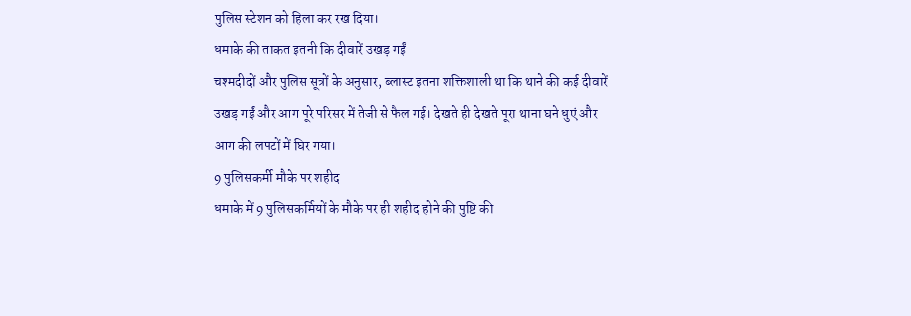पुलिस स्टेशन को हिला कर रख दिया।
धमाके की ताकत इतनी कि दीवारें उखड़ गईं
चश्मदीदों और पुलिस सूत्रों के अनुसार, ब्लास्ट इतना शक्तिशाली था कि थाने की कई दीवारें उखड़ गईं और आग पूरे परिसर में तेजी से फैल गई। देखते ही देखते पूरा थाना घने धुएं और आग की लपटों में घिर गया।
9 पुलिसकर्मी मौके पर शहीद
धमाके में 9 पुलिसकर्मियों के मौके पर ही शहीद होने की पुष्टि की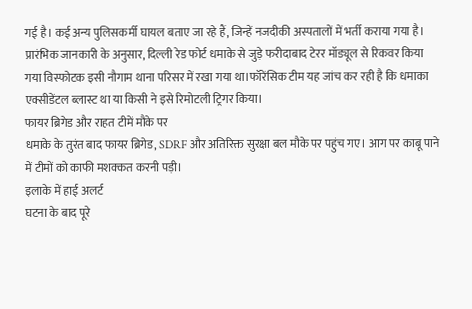गई है। कई अन्य पुलिसकर्मी घायल बताए जा रहे हैं, जिन्हें नजदीकी अस्पतालों में भर्ती कराया गया है।
प्रारंभिक जानकारी के अनुसार, दिल्ली रेड फोर्ट धमाके से जुड़े फरीदाबाद टेरर मॉड्यूल से रिकवर किया गया विस्फोटक इसी नौगाम थाना परिसर में रखा गया था।फॉरेंसिक टीम यह जांच कर रही है कि धमाका एक्सीडेंटल ब्लास्ट था या किसी ने इसे रिमोटली ट्रिगर किया।
फायर ब्रिगेड और राहत टीमें मौके पर
धमाके के तुरंत बाद फायर ब्रिगेड, SDRF और अतिरिक्त सुरक्षा बल मौके पर पहुंच गए। आग पर काबू पाने में टीमों को काफी मशक्कत करनी पड़ी।
इलाके में हाई अलर्ट
घटना के बाद पूरे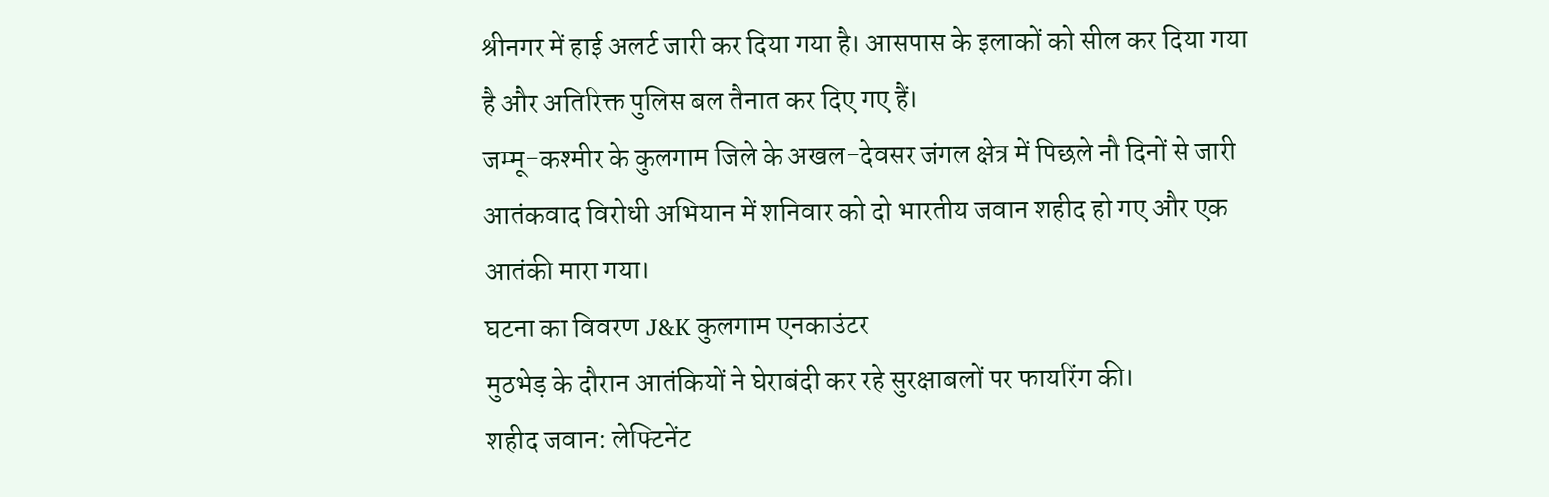श्रीनगर में हाई अलर्ट जारी कर दिया गया है। आसपास के इलाकों को सील कर दिया गया है और अतिरिक्त पुलिस बल तैनात कर दिए गए हैं।
जम्मू-कश्मीर के कुलगाम जिले के अखल-देवसर जंगल क्षेत्र में पिछले नौ दिनों से जारी आतंकवाद विरोधी अभियान में शनिवार को दो भारतीय जवान शहीद हो गए और एक आतंकी मारा गया।
घटना का विवरण J&K कुलगाम एनकाउंटर
मुठभेड़ के दौरान आतंकियों ने घेराबंदी कर रहे सुरक्षाबलों पर फायरिंग की।
शहीद जवान: लेफ्टिनेंट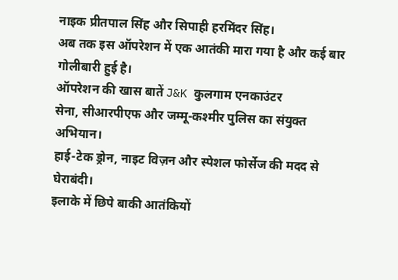नाइक प्रीतपाल सिंह और सिपाही हरमिंदर सिंह।
अब तक इस ऑपरेशन में एक आतंकी मारा गया है और कई बार गोलीबारी हुई है।
ऑपरेशन की खास बातें J&K कुलगाम एनकाउंटर
सेना, सीआरपीएफ और जम्मू-कश्मीर पुलिस का संयुक्त अभियान।
हाई-टेक ड्रोन, नाइट विज़न और स्पेशल फोर्सेज की मदद से घेराबंदी।
इलाके में छिपे बाकी आतंकियों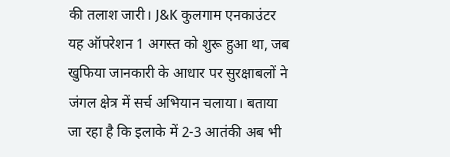की तलाश जारी। J&K कुलगाम एनकाउंटर
यह ऑपरेशन 1 अगस्त को शुरू हुआ था, जब खुफिया जानकारी के आधार पर सुरक्षाबलों ने जंगल क्षेत्र में सर्च अभियान चलाया। बताया जा रहा है कि इलाके में 2-3 आतंकी अब भी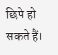छिपे हो सकते हैं।